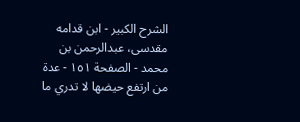الشرح الکبير - ابن قدامه مقدسی، عبدالرحمن بن محمد - الصفحة ١٥١ - عدة من ارتفع حيضها لا تدري ما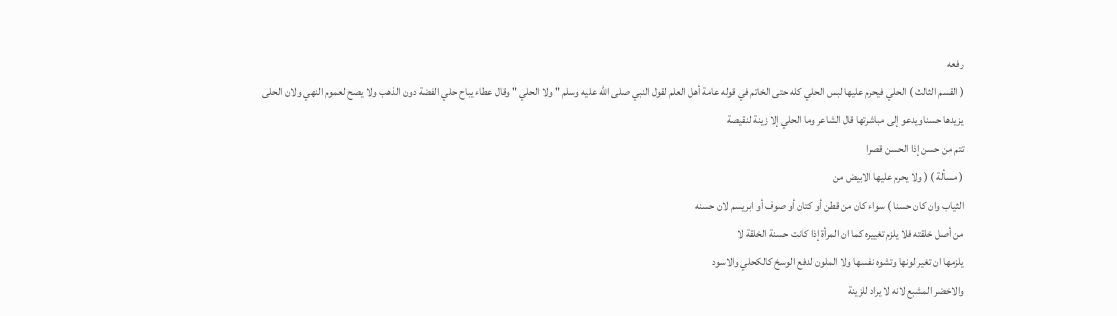رفعه
( القسم الثالث ) الحلي فيحرم عليها لبس الحلي كله حتى الخاتم في قوله عامة أهل العلم لقول النبي صلى الله عليه وسلم " ولا الحلي " وقال عطاء يباح حلي الفضة دون الذهب ولا يصح لعموم النهي ولان الحلى يزيدها حسناويدعو إلى مباشرتها قال الشاعر وما الحلي إلا زينة لنقيصة
تتم من حسن إذا الحسن قصرا
( مسألة ) ( ولا يحرم عليها الابيض من
الثياب وان كان حسنا ) سواء كان من قطن أو كتان أو صوف أو ابريسم لان حسنه
من أصل خلقته فلا يلزم تغييره كما ان المرأة إذا كانت حسنة الخلقة لا
يلزمها ان تغير لونها وتشوه نفسها ولا الملون لدفع الوسخ كالكحلي والاسود
والاخضر المشبع لانه لا يراد للزينة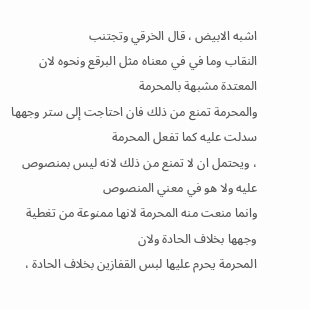اشبه الابيض ، قال الخرقي وتجتنب
النقاب وما في في معناه مثل البرقع ونحوه لان المعتدة مشبهة بالمحرمة
والمحرمة تمنع من ذلك فان احتاجت إلى ستر وجهها سدلت عليه كما تفعل المحرمة
، ويحتمل ان لا تمنع من ذلك لانه ليس بمنصوص عليه ولا هو في معني المنصوص
وانما منعت منه المحرمة لانها ممنوعة من تغطية وجهها بخلاف الحادة ولان
المحرمة يحرم عليها لبس القفازين بخلاف الحادة ،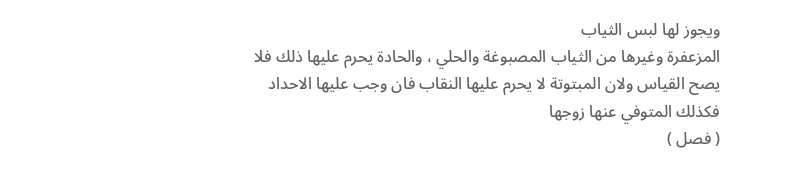ويجوز لها لبس الثياب
المزعفرة وغيرها من الثياب المصبوغة والحلي ، والحادة يحرم عليها ذلك فلا
يصح القياس ولان المبتوتة لا يحرم عليها النقاب فان وجب عليها الاحداد
فكذلك المتوفي عنها زوجها
( فصل )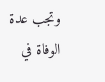وتجب عدة الوفاة في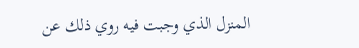المنزل الذي وجبت فيه روي ذلك عن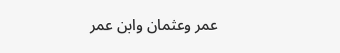عمر وعثمان وابن عمر